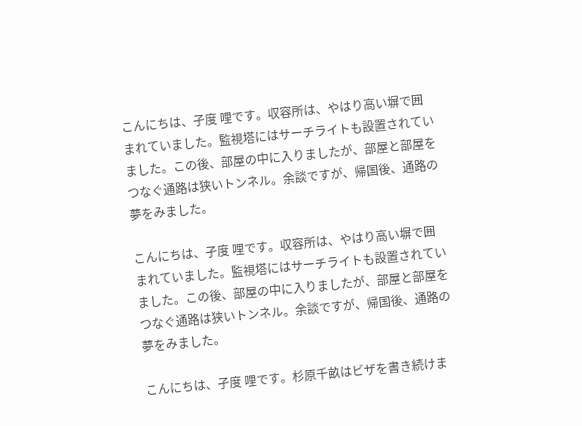こんにちは、孑度 哩です。収容所は、やはり高い塀で囲まれていました。監視塔にはサーチライトも設置されていました。この後、部屋の中に入りましたが、部屋と部屋をつなぐ通路は狭いトンネル。余談ですが、帰国後、通路の夢をみました。

こんにちは、孑度 哩です。収容所は、やはり高い塀で囲まれていました。監視塔にはサーチライトも設置されていました。この後、部屋の中に入りましたが、部屋と部屋をつなぐ通路は狭いトンネル。余談ですが、帰国後、通路の夢をみました。

こんにちは、孑度 哩です。杉原千畝はビザを書き続けま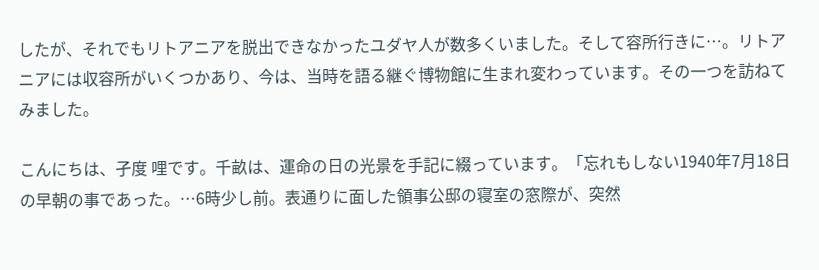したが、それでもリトアニアを脱出できなかったユダヤ人が数多くいました。そして容所行きに…。リトアニアには収容所がいくつかあり、今は、当時を語る継ぐ博物館に生まれ変わっています。その一つを訪ねてみました。

こんにちは、孑度 哩です。千畝は、運命の日の光景を手記に綴っています。「忘れもしない1940年7月18日の早朝の事であった。…6時少し前。表通りに面した領事公邸の寝室の窓際が、突然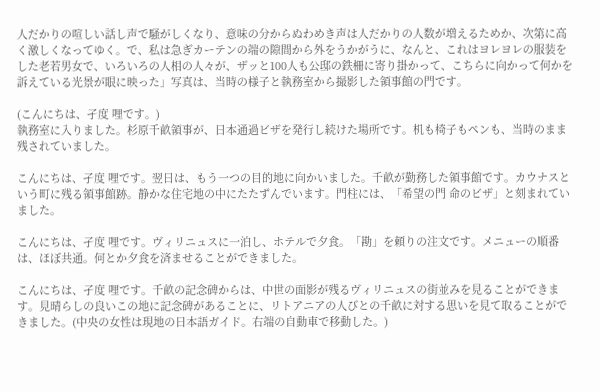人だかりの喧しい話し声で騒がしくなり、意味の分からぬわめき声は人だかりの人数が増えるためか、次第に高く激しくなってゆく。で、私は急ぎカーテンの端の隙間から外をうかがうに、なんと、これはヨレヨレの服装をした老若男女で、いろいろの人相の人々が、ザッと100人も公邸の鉄柵に寄り掛かって、こちらに向かって何かを訴えている光景が眼に映った」写真は、当時の様子と執務室から撮影した領事館の門です。

(こんにちは、孑度 哩です。)
執務室に入りました。杉原千畝領事が、日本通過ビザを発行し続けた場所です。机も椅子もペンも、当時のまま残されていました。

こんにちは、孑度 哩です。翌日は、もう一つの目的地に向かいました。千畝が勤務した領事館です。カウナスという町に残る領事館跡。静かな住宅地の中にたたずんでいます。門柱には、「希望の門 命のビザ」と刻まれていました。

こんにちは、孑度 哩です。ヴィリニュスに一泊し、ホテルで夕食。「勘」を頼りの注文です。メニューの順番は、ほぼ共通。何とか夕食を済ませることができました。

こんにちは、孑度 哩です。千畝の記念碑からは、中世の面影が残るヴィリニュスの街並みを見ることができます。見晴らしの良いこの地に記念碑があることに、リトアニアの人びとの千畝に対する思いを見て取ることができました。(中央の女性は現地の日本語ガイド。右端の自動車で移動した。)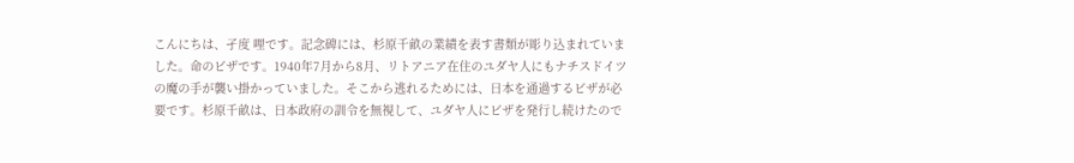こんにちは、孑度 哩です。記念碑には、杉原千畝の業績を表す書類が彫り込まれていました。命のビザです。1940年7月から8月、リトアニア在住のユダヤ人にもナチスドイツの魔の手が襲い掛かっていました。そこから逃れるためには、日本を通過するビザが必要です。杉原千畝は、日本政府の訓令を無視して、ユダヤ人にビザを発行し続けたので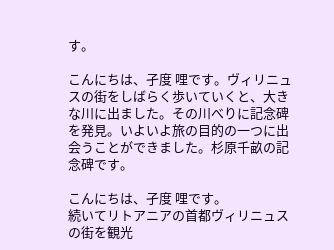す。

こんにちは、孑度 哩です。ヴィリニュスの街をしばらく歩いていくと、大きな川に出ました。その川べりに記念碑を発見。いよいよ旅の目的の一つに出会うことができました。杉原千畝の記念碑です。

こんにちは、孑度 哩です。
続いてリトアニアの首都ヴィリニュスの街を観光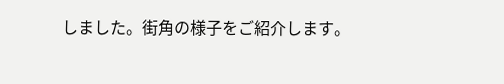しました。街角の様子をご紹介します。